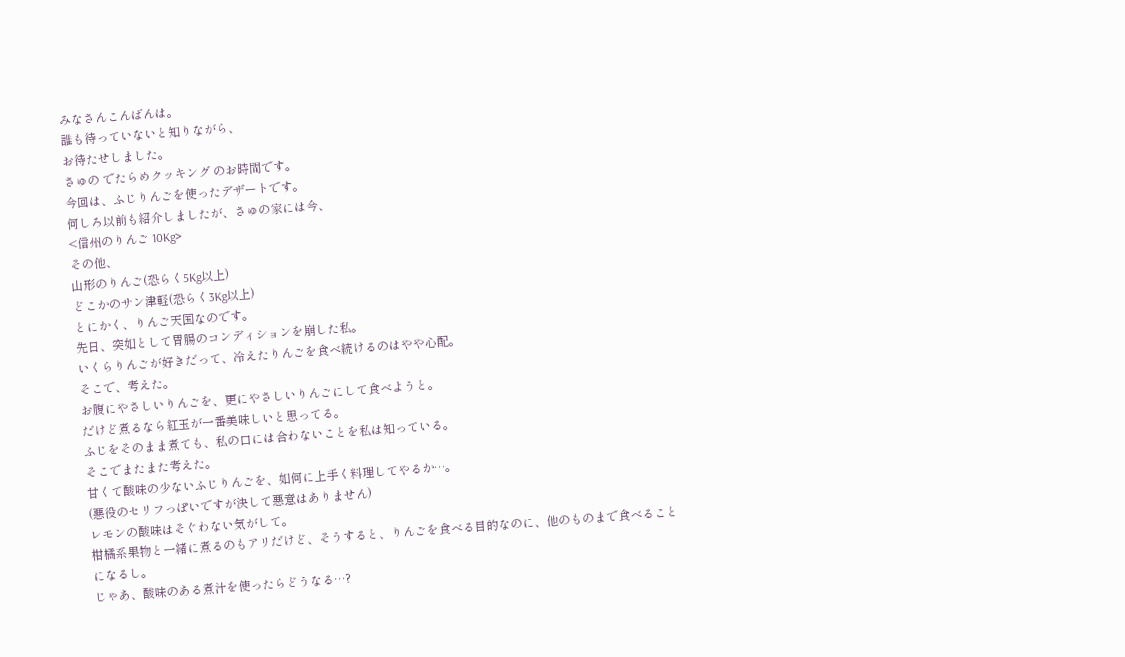みなさんこんばんは。
誰も待っていないと知りながら、
お待たせしました。
さゅの でたらめクッキング のお時間です。
今回は、ふじりんごを使ったデザートです。
何しろ以前も紹介しましたが、さゅの家には今、
<信州のりんご 10Kg>
その他、
山形のりんご(恐らく5Kg以上)
どこかのサン津軽(恐らく3Kg以上)
とにかく、りんご天国なのです。
先日、突如として胃腸のコンディションを崩した私。
いくらりんごが好きだって、冷えたりんごを食べ続けるのはやや心配。
そこで、考えた。
お腹にやさしいりんごを、更にやさしいりんごにして食べようと。
だけど煮るなら紅玉が一番美味しいと思ってる。
ふじをそのまま煮ても、私の口には合わないことを私は知っている。
そこでまたまた考えた。
甘くて酸味の少ないふじりんごを、如何に上手く料理してやるか…。
(悪役のセリフっぽいですが決して悪意はありません)
レモンの酸味はそぐわない気がして。
柑橘系果物と一緒に煮るのもアリだけど、そうすると、りんごを食べる目的なのに、他のものまで食べることになるし。
じゃあ、酸味のある煮汁を使ったらどうなる…?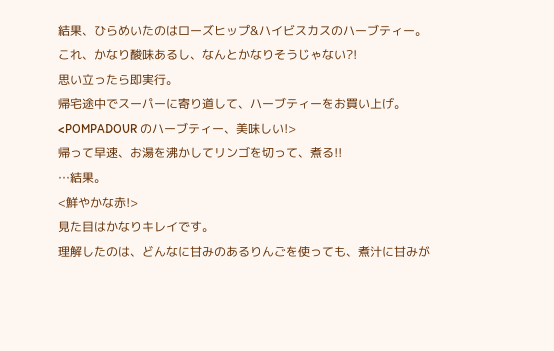結果、ひらめいたのはローズヒップ&ハイビスカスのハーブティー。
これ、かなり酸味あるし、なんとかなりそうじゃない?!
思い立ったら即実行。
帰宅途中でスーパーに寄り道して、ハーブティーをお買い上げ。
<POMPADOUR のハーブティー、美味しい!>
帰って早速、お湯を沸かしてリンゴを切って、煮る!!
…結果。
<鮮やかな赤!>
見た目はかなりキレイです。
理解したのは、どんなに甘みのあるりんごを使っても、煮汁に甘みが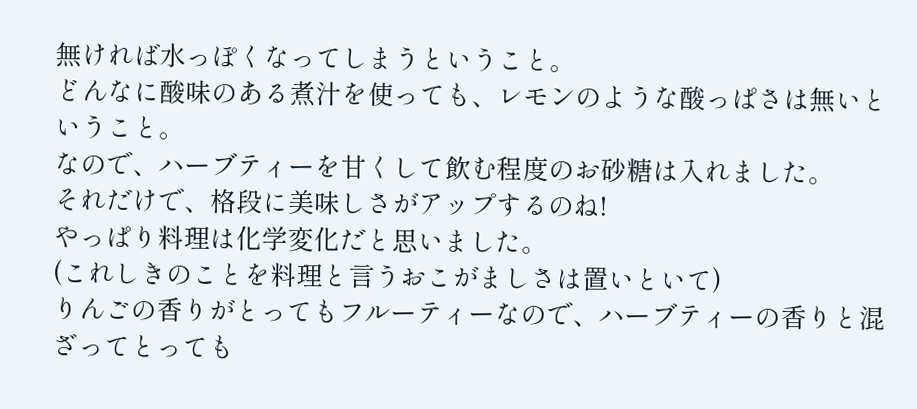無ければ水っぽくなってしまうということ。
どんなに酸味のある煮汁を使っても、レモンのような酸っぱさは無いということ。
なので、ハーブティーを甘くして飲む程度のお砂糖は入れました。
それだけで、格段に美味しさがアップするのね!
やっぱり料理は化学変化だと思いました。
(これしきのことを料理と言うおこがましさは置いといて)
りんごの香りがとってもフルーティーなので、ハーブティーの香りと混ざってとっても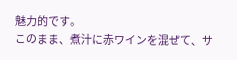魅力的です。
このまま、煮汁に赤ワインを混ぜて、サ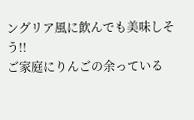ングリア風に飲んでも美味しそう!!
ご家庭にりんごの余っている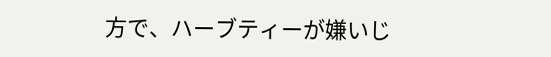方で、ハーブティーが嫌いじ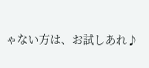ゃない方は、お試しあれ♪